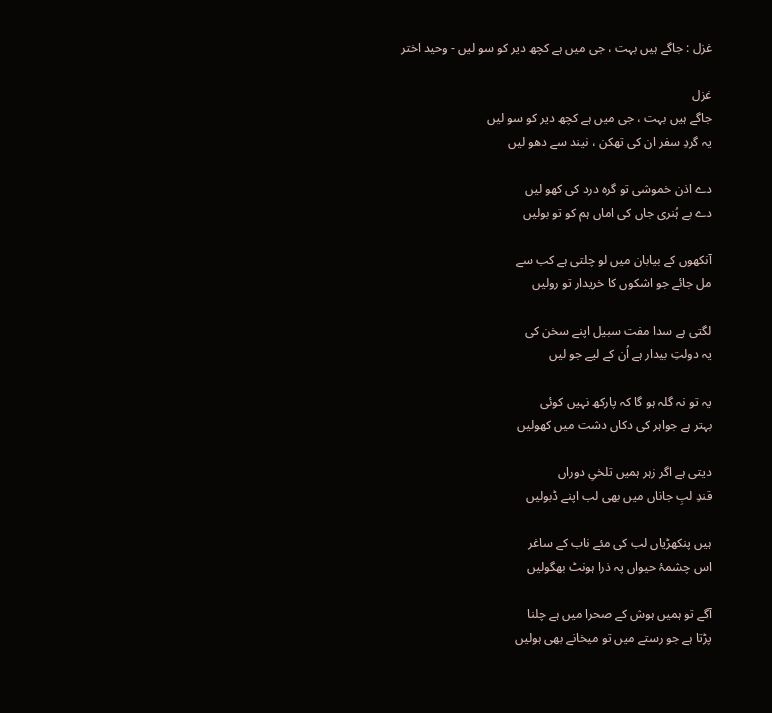غزل : جاگے ہیں بہت ، جی میں ہے کچھ دیر کو سو لیں - وحید اختر

غزل
جاگے ہیں بہت ، جی میں ہے کچھ دیر کو سو لیں
یہ گردِ سفر ان کی تھکن ، نیند سے دھو لیں

دے اذن خموشی تو گرہ درد کی کھو لیں
دے بے ہُنری جاں کی اماں ہم کو تو بولیں

آنکھوں کے بیابان میں لو چلتی ہے کب سے
مل جائے جو اشکوں کا خریدار تو رولیں

لگتی ہے سدا مفت سبیل اپنے سخن کی
یہ دولتِ بیدار ہے اُن کے لیے جو لیں

یہ تو نہ گلہ ہو گا کہ پارکھ نہیں کوئی
بہتر ہے جواہر کی دکاں دشت میں کھولیں

دیتی ہے اگر زہر ہمیں تلخیِ دوراں
قندِ لبِ جاناں میں بھی لب اپنے ڈبولیں

ہیں پنکھڑیاں لب کی مئے ناب کے ساغر
اس چشمۂ حیواں پہ ذرا ہونٹ بھگولیں

آگے تو ہمیں ہوش کے صحرا میں ہے چلنا
پڑتا ہے جو رستے میں تو میخانے بھی ہولیں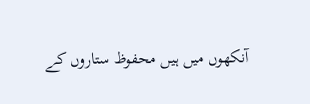آنکھوں میں ہیں محفوظ ستاروں کے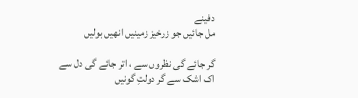دفینے
مل جائیں جو زرخیز زمینیں انھیں بولیں

گر جائے گی نظروں سے ، اتر جائے گی دل سے
اک اشک سے گر دولتِ گونیں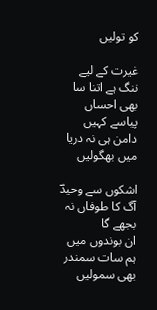کو تولیں

غیرت کے لیے ننگ ہے اتنا سا بھی احساں
پیاسے کہیں دامن ہی نہ دریا میں بھگولیں

اشکوں سے وحیدؔ آگ کا طوفاں نہ بجھے گا
ان بوندوں میں ہم سات سمندر بھی سمولیں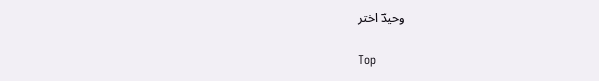وحیدؔ اختر

Top